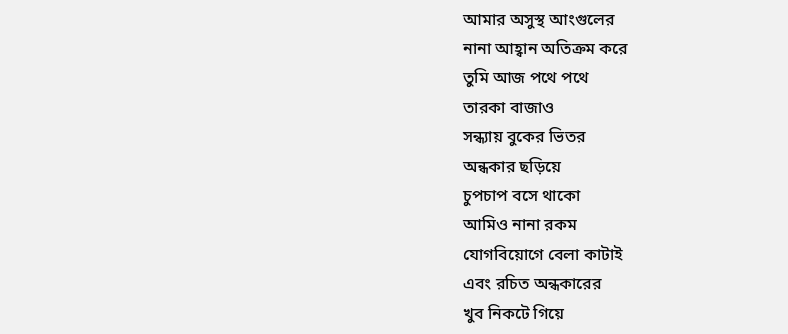আমার অসুস্থ আংগুলের
নানা আহ্বান অতিক্রম করে
তুমি আজ পথে পথে
তারকা বাজাও
সন্ধ্যায় বুকের ভিতর
অন্ধকার ছড়িয়ে
চুপচাপ বসে থাকো
আমিও নানা রকম
যোগবিয়োগে বেলা কাটাই
এবং রচিত অন্ধকারের
খুব নিকটে গিয়ে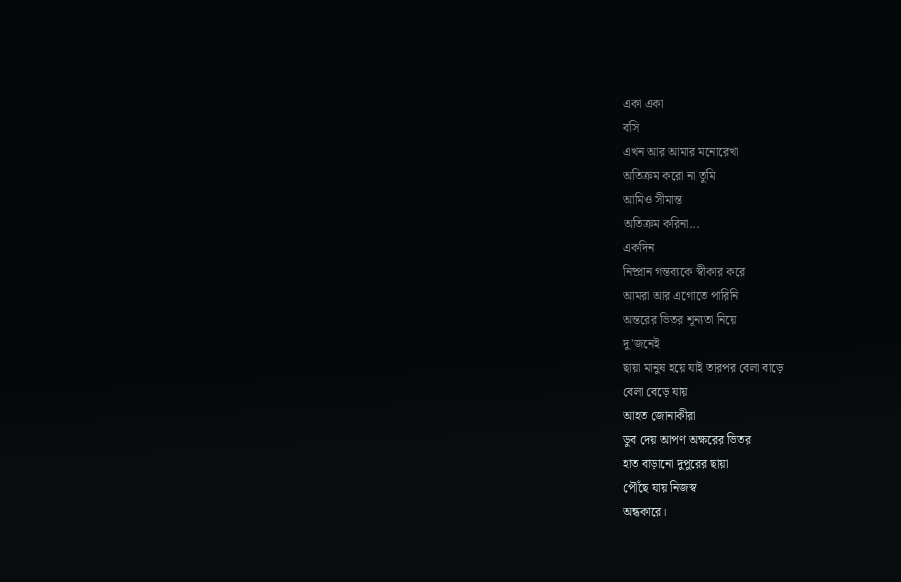একা একা
বসি
এখন আর আমার মনোরেখা
অতিক্রম করো না তুমি
আমিও সীমান্ত
অতিক্রম করিনা...
একদিন
নিষ্প্রান গন্তব্যকে স্বীকার করে
আমরা আর এগোতে পারিনি
অন্তরের ভিতর শূন্যতা নিয়ে
দু'জনেই
ছায়া মানুষ হয়ে যাই তারপর বেলা বাড়ে
বেলা বেড়ে যায়
আহত জোনাকীরা
ডুব দেয় আপণ অক্ষরের ভিতর
হাত বাড়ানো দুপুরের ছায়া
পৌঁছে যায় নিজস্ব
অন্ধকারে।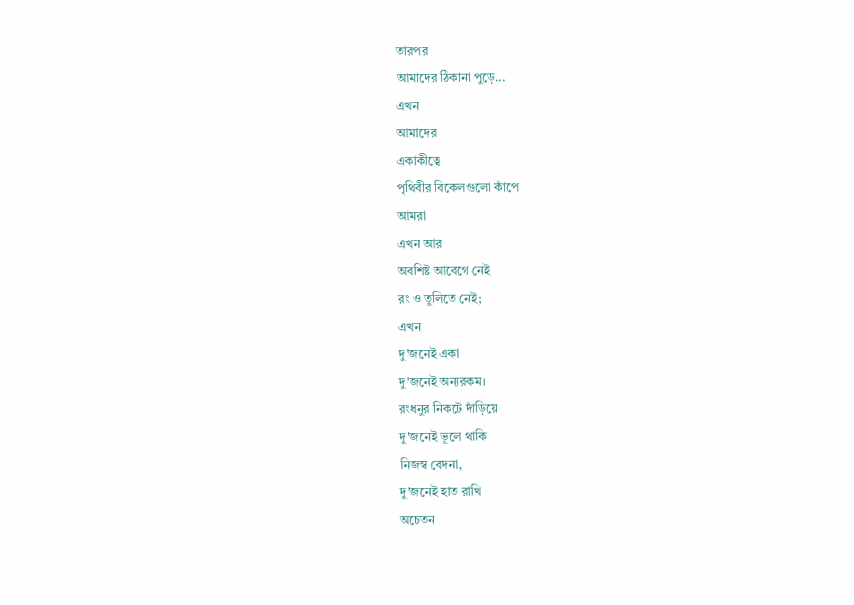তারপর
আমাদের ঠিকানা পুড়ে...
এখন
আমাদের
একাকীত্বে
পৃথিবীর বিকেলগুলো কাঁপে
আমরা
এখন আর
অবশিষ্ট আবেগে নেই
রং ও তুলিতে নেই;
এখন
দু'জনেই একা
দু'জনেই অন্যরকম।
রংধনুর নিকটে দাঁড়িয়ে
দু'জনেই ভূলে থাকি
নিজস্ব বেদনা,
দু'জনেই হাত রাখি
অচেতন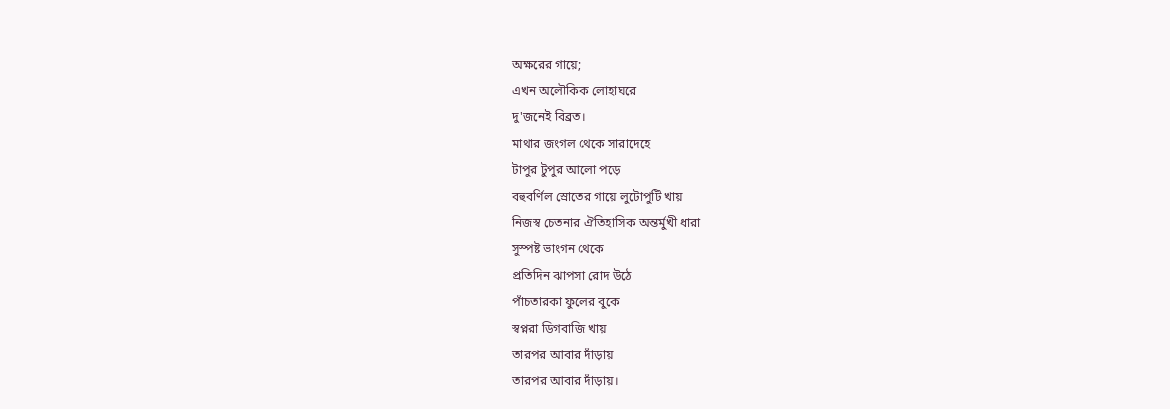অক্ষরের গায়ে;
এখন অলৌকিক লোহাঘরে
দু'জনেই বিব্রত।
মাথার জংগল থেকে সারাদেহে
টাপুর টুপুর আলো পড়ে
বহুবর্ণিল স্রোতের গায়ে লুটোপুটি খায়
নিজস্ব চেতনার ঐতিহাসিক অন্তর্মুখী ধারা
সুস্পষ্ট ভাংগন থেকে
প্রতিদিন ঝাপসা রোদ উঠে
পাঁচতারকা ফুলের বুকে
স্বপ্নরা ডিগবাজি খায়
তারপর আবার দাঁড়ায়
তারপর আবার দাঁড়ায়।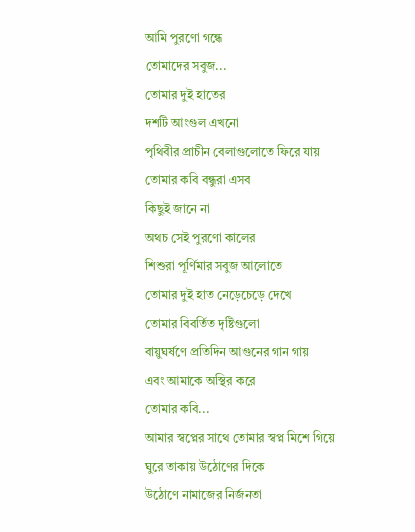আমি পুরণো গন্ধে
তোমাদের সবুজ...
তোমার দুই হাতের
দশটি আংগুল এখনো
পৃথিবীর প্রাচীন বেলাগুলোতে ফিরে যায়
তোমার কবি বন্ধুরা এসব
কিছুই জানে না
অথচ সেই পুরণো কালের
শিশুরা পূর্ণিমার সবুজ আলোতে
তোমার দুই হাত নেড়েচেড়ে দেখে
তোমার বিবর্তিত দৃষ্টিগুলো
বায়ুঘর্ষণে প্রতিদিন আগুনের গান গায়
এবং আমাকে অস্থির করে
তোমার কবি...
আমার স্বপ্নের সাথে তোমার স্বপ্ন মিশে গিয়ে
ঘুরে তাকায় উঠোণের দিকে
উঠোণে নামাজের নির্জনতা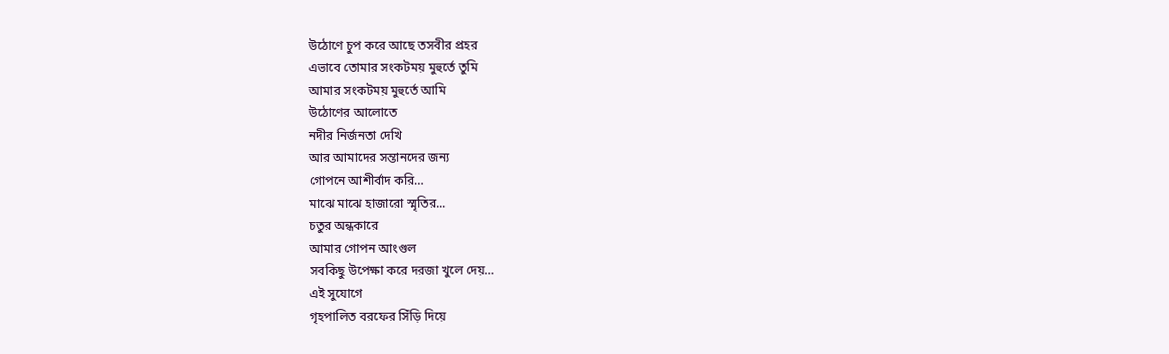উঠোণে চুপ করে আছে তসবীর প্রহর
এভাবে তোমার সংকটময় মুহুর্তে তুমি
আমার সংকটময় মুহুর্তে আমি
উঠোণের আলোতে
নদীর নির্জনতা দেখি
আর আমাদের সন্তানদের জন্য
গোপনে আশীর্বাদ করি…
মাঝে মাঝে হাজারো স্মৃতির...
চতুর অন্ধকারে
আমার গোপন আংগুল
সবকিছু উপেক্ষা করে দরজা খুলে দেয়…
এই সুযোগে
গৃহপালিত বরফের সিঁড়ি দিয়ে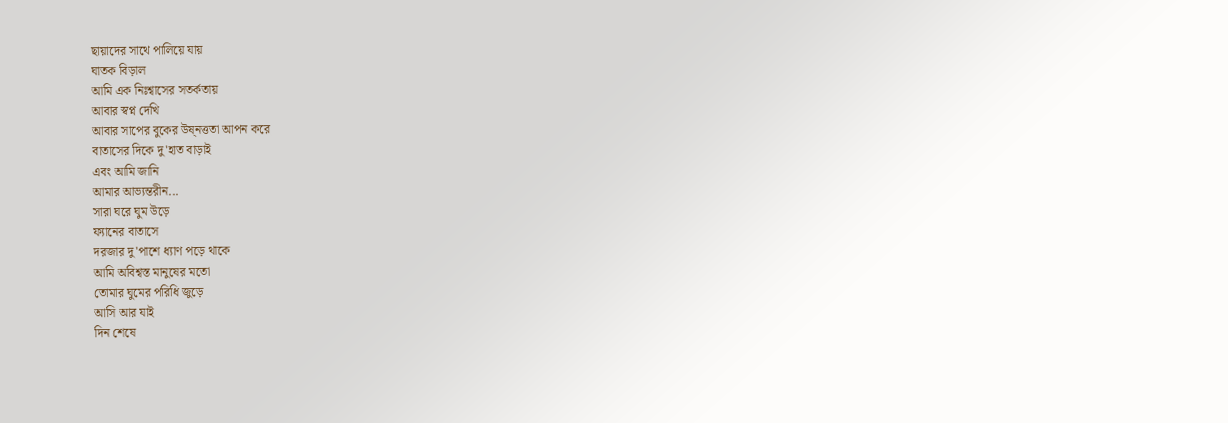ছায়াদের সাথে পালিয়ে যায়
ঘাতক বিড়াল
আমি এক নিঃশ্বাসের সতর্কতায়
আবার স্বপ্ন দেখি
আবার সাপের বুকের উষ্নত্ততা আপন করে
বাতাসের দিকে দু'হাত বাড়াই
এবং আমি জানি
আমার আভ্যন্তরীন...
সারা ঘরে ঘুম উড়ে
ফ্যানের বাতাসে
দরজার দু'পাশে ধ্যাণ পড়ে থাকে
আমি অবিশ্বস্ত মানুষের মতো
তোমার ঘুমের পরিধি জুড়ে
আসি আর যাই
দিন শেষে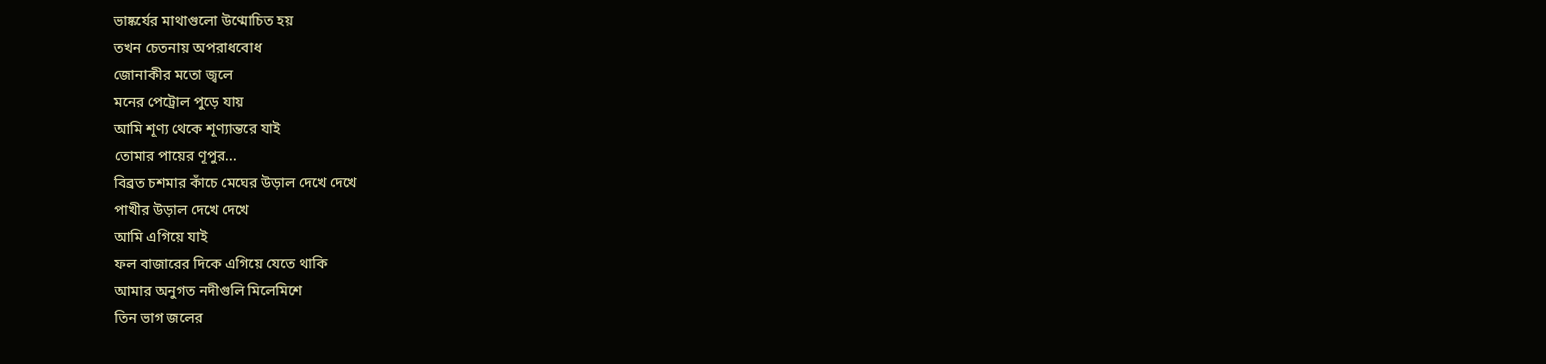ভাষ্কর্যের মাথাগুলো উণ্মোচিত হয়
তখন চেতনায় অপরাধবোধ
জোনাকীর মতো জ্বলে
মনের পেট্রোল পুড়ে যায়
আমি শূণ্য থেকে শূণ্যান্তরে যাই
তোমার পায়ের ণূপুর...
বিব্রত চশমার কাঁচে মেঘের উড়াল দেখে দেখে
পাখীর উড়াল দেখে দেখে
আমি এগিয়ে যাই
ফল বাজারের দিকে এগিয়ে যেতে থাকি
আমার অনুগত নদীগুলি মিলেমিশে
তিন ভাগ জলের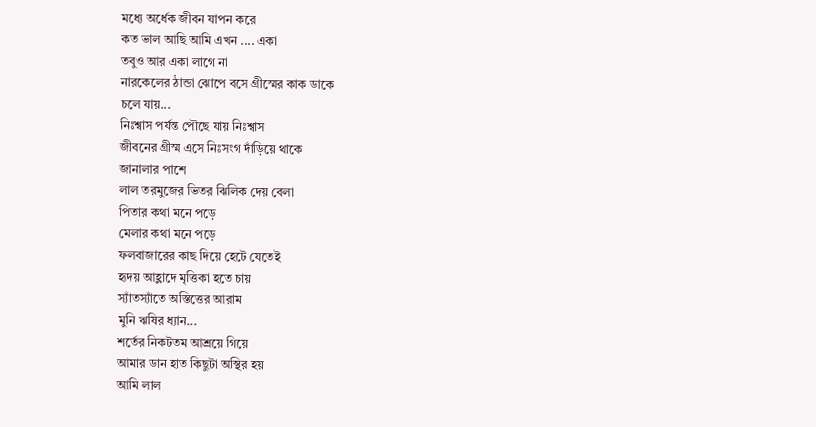মধ্যে অর্ধেক জীবন যাপন করে
কত ভাল আছি আমি এখন .... একা
তবুও আর একা লাগে না
নারকেলের ঠান্ডা ঝোপে বসে গ্রীস্মের কাক ডাকে
চলে যায়...
নিঃশ্বাস পর্যন্ত পৌছে যায় নিঃশ্বাস
জীবনের গ্রীস্ম এসে নিঃসংগ দাঁড়িয়ে থাকে
জানালার পাশে
লাল তরমুজের ভিতর ঝিলিক দেয় বেলা
পিতার কথা মনে পড়ে
মেলার কথা মনে পড়ে
ফলবাজারের কাছ দিয়ে হেটে যেতেই
হৃদয় আহ্লাদে মৃত্তিকা হতে চায়
স্যাঁতস্যাঁতে অস্তিত্তের আরাম
মুনি ঋষির ধ্যান...
শর্তের নিকটতম আশ্রয়ে গিয়ে
আমার ডান হাত কিছুটা অস্থির হয়
আমি লাল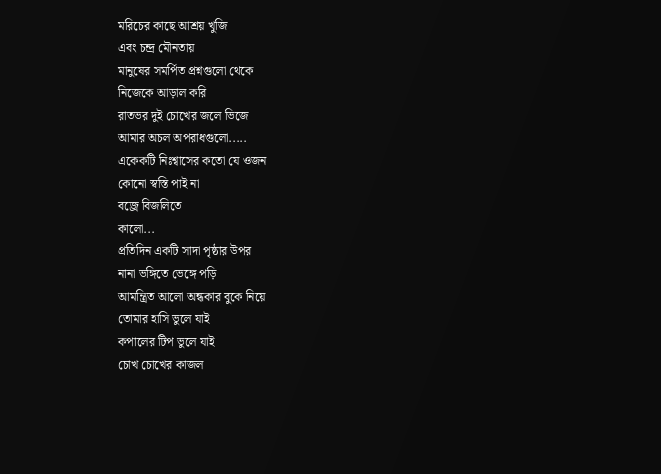মরিচের কাছে আশ্রয় খুজি
এবং চন্দ্র মৌনতায়
মানুষের সমর্পিত প্রশ্নগুলো থেকে
নিজেকে আড়াল করি
রাতভর দুই চোখের জলে ভিজে
আমার অচল অপরাধগুলো.....
একেকটি নিঃশ্বাসের কতো যে ওজন
কোনো স্বস্তি পাই না
বজ্রে বিজলিতে
কালো...
প্রতিদিন একটি সাদা পৃষ্ঠার উপর
নানা ভঙ্গিতে ভেঙ্গে পড়ি
আমন্ত্রিত আলো অন্ধকার বুকে নিয়ে
তোমার হাসি ভুলে যাই
কপালের টিপ ভুলে যাই
চোখ চোখের কাজল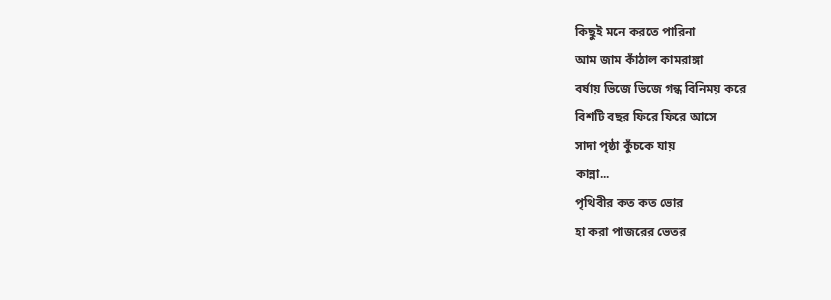কিছুই মনে করতে পারিনা
আম জাম কাঁঠাল কামরাঙ্গা
বর্ষায় ভিজে ভিজে গন্ধ বিনিময় করে
বিশটি বছর ফিরে ফিরে আসে
সাদা পৃষ্ঠা কুঁচকে যায়
কান্না...
পৃথিবীর কত কত ভোর
হা করা পাজরের ভেতর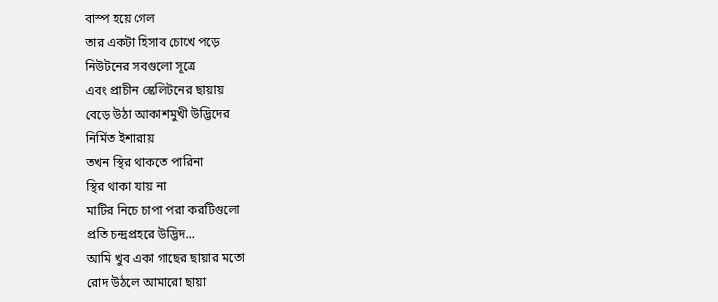বাস্প হয়ে গেল
তার একটা হিসাব চোখে পড়ে
নিউটনের সবগুলো সূত্রে
এবং প্রাচীন স্কেলিটনের ছায়ায়
বেড়ে উঠা আকাশমুখী উদ্ভিদের
নির্মিত ইশারায়
তখন স্থির থাকতে পারিনা
স্থির থাকা যায় না
মাটির নিচে চাপা পরা করটিগুলো
প্রতি চন্দ্রপ্রহরে উদ্ভিদ...
আমি খুব একা গাছের ছায়ার মতো
রোদ উঠলে আমারো ছায়া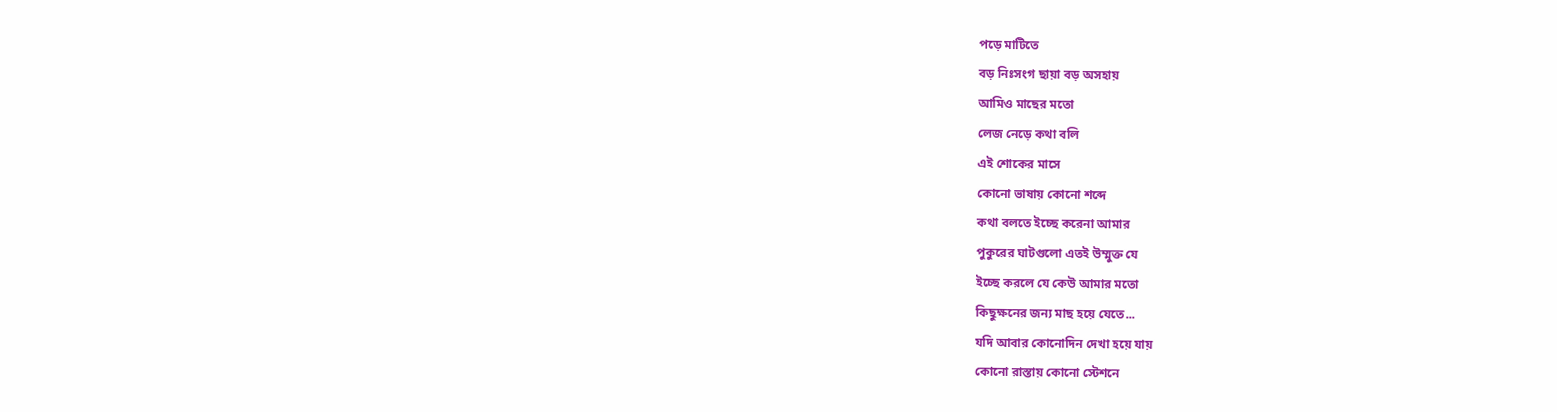পড়ে মাটিতে
বড় নিঃসংগ ছায়া বড় অসহায়
আমিও মাছের মতো
লেজ নেড়ে কথা বলি
এই শোকের মাসে
কোনো ভাষায় কোনো শব্দে
কথা বলতে ইচ্ছে করেনা আমার
পুকুরের ঘাটগুলো এতই উম্মুক্ত যে
ইচ্ছে করলে যে কেউ আমার মতো
কিছুক্ষনের জন্য মাছ হয়ে যেতে...
যদি আবার কোনোদিন দেখা হয়ে যায়
কোনো রাস্তায় কোনো স্টেশনে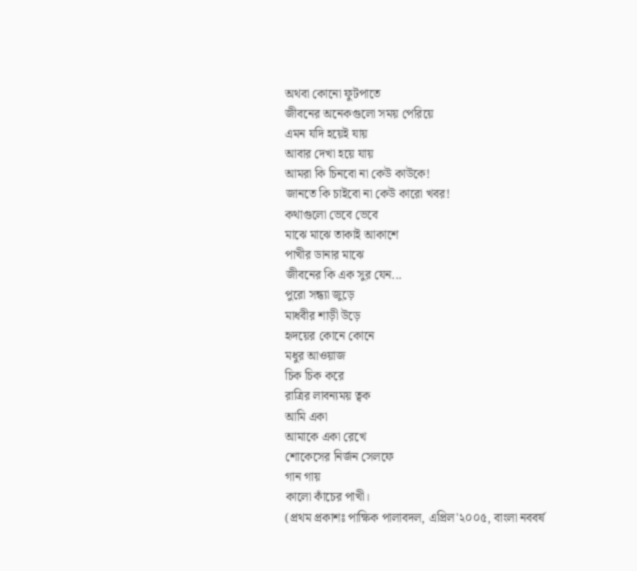অথবা কোনো ফুটপাতে
জীবনের অনেকগুলো সময় পেরিয়ে
এমন যদি হয়েই যায়
আবার দেখা হয়ে যায়
আমরা কি চিনবো না কেউ কাউকে!
জানতে কি চাইবো না কেউ কারো খবর!
কথাগুলো ভেবে ভেবে
মাঝে মাঝে তাকাই আকাশে
পাখীর ডানার মাঝে
জীবনের কি এক সুর যেন...
পুরো সন্ধ্যা জুড়ে
মাধবীর শাড়ী উড়ে
হৃদয়ের কোনে কোনে
মধুর আওয়াজ
চিক চিক করে
রাত্রির লাবন্যময় ত্বক
আমি একা
আমাকে একা রেখে
শোকেসের নির্জন সেলফে
গান গায়
কালো কাঁচের পাখী।
(প্রথম প্রকাশঃ পাক্ষিক পালাবদল, এপ্রিল'২০০৫, বাংলা নববর্ষ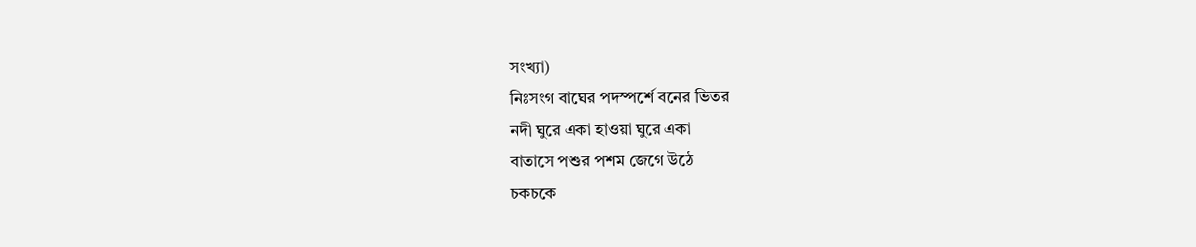সংখ্যা)
নিঃসংগ বাঘের পদস্পর্শে বনের ভিতর
নদী ঘুরে একা হাওয়া ঘুরে একা
বাতাসে পশুর পশম জেগে উঠে
চকচকে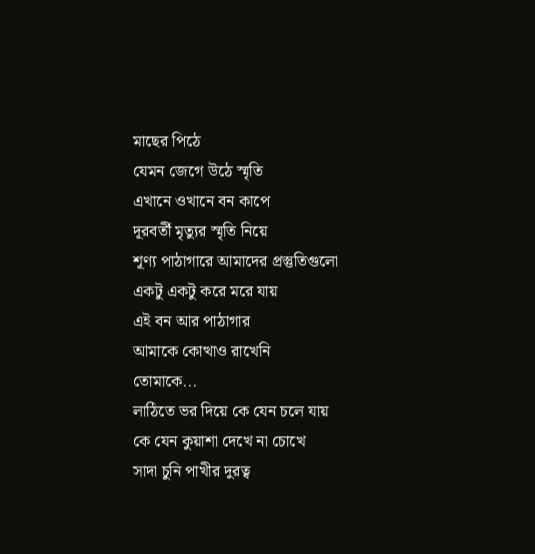মাছের পিঠে
যেমন জেগে উঠে স্মৃতি
এখানে ওখানে বন কাপে
দূরবর্তী মৃত্যুর স্মৃতি নিয়ে
শূণ্য পাঠাগারে আমাদের প্রস্তুতিগুলো
একটু একটু করে মরে যায়
এই বন আর পাঠাগার
আমাকে কোত্থাও রাখেনি
তোমাকে...
লাঠিতে ভর দিয়ে কে যেন চলে যায়
কে যেন কুয়াশা দেখে না চোখে
সাদা চুনি পাখীর দুরত্ব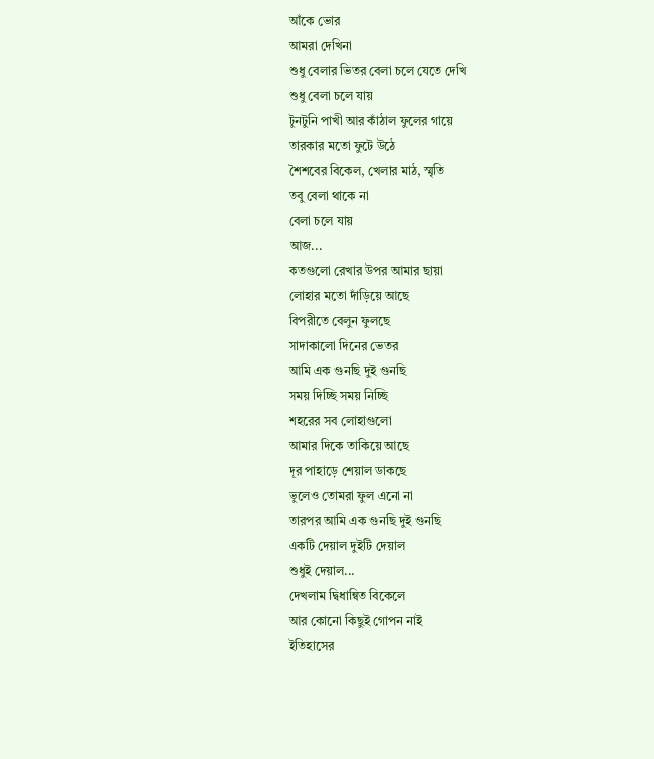আঁকে ভোর
আমরা দেখিনা
শুধু বেলার ভিতর বেলা চলে যেতে দেখি
শুধু বেলা চলে যায়
টুনটুনি পাখী আর কাঁঠাল ফুলের গায়ে
তারকার মতো ফুটে উঠে
শৈশবের বিকেল, খেলার মাঠ, স্মৃতি
তবু বেলা থাকে না
বেলা চলে যায়
আজ...
কতগুলো রেখার উপর আমার ছায়া
লোহার মতো দাঁড়িয়ে আছে
বিপরীতে বেলুন ফুলছে
সাদাকালো দিনের ভেতর
আমি এক গুনছি দুই গুনছি
সময় দিচ্ছি সময় নিচ্ছি
শহরের সব লোহাগুলো
আমার দিকে তাকিয়ে আছে
দূর পাহাড়ে শেয়াল ডাকছে
ভুলেও তোমরা ফুল এনো না
তারপর আমি এক গুনছি দুই গুনছি
একটি দেয়াল দুইটি দেয়াল
শুধুই দেয়াল...
দেখলাম দ্বিধান্বিত বিকেলে
আর কোনো কিছুই গোপন নাই
ইতিহাসের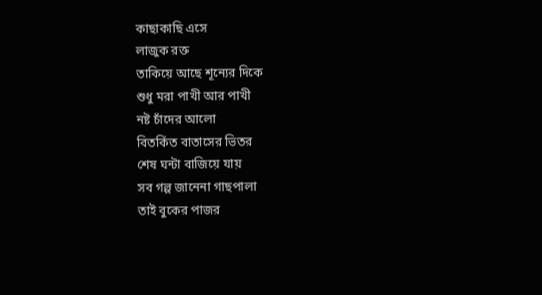কাছাকাছি এসে
লাজুক রক্ত
তাকিয়ে আছে শূন্যের দিকে
শুধু মরা পাখী আর পাখী
নষ্ট চাঁদের আলো
বিতর্কিত বাতাসের ভিতর
শেষ ঘন্টা বাজিয়ে যায়
সব গল্প জানেনা গাছপালা
তাই বুকের পাজর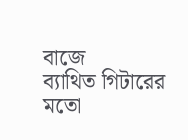বাজে
ব্যাথিত গিটারের মতো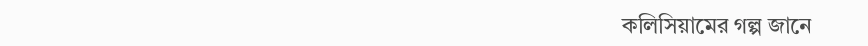কলিসিয়ামের গল্প জানে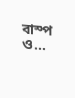বাস্প ও...